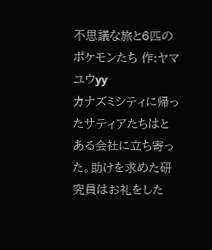不思議な旅と6匹のポケモンたち 作:ヤマユウyy
カナズミシティに帰ったサティアたちはとある会社に立ち寄った。助けを求めた研究員はお礼をした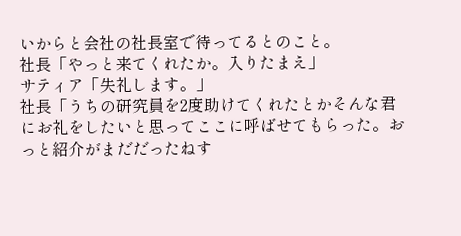いからと会社の社長室で待ってるとのこと。
社長「やっと来てくれたか。入りたまえ」
サティア「失礼します。」
社長「うちの研究員を2度助けてくれたとかそんな君にお礼をしたいと思ってここに呼ばせてもらった。おっと紹介がまだだったねす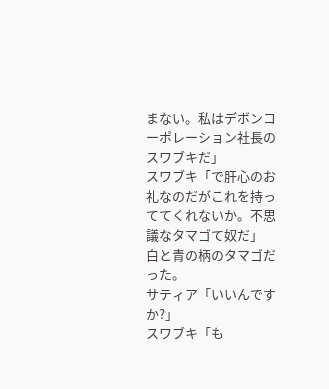まない。私はデボンコーポレーション社長のスワブキだ」
スワブキ「で肝心のお礼なのだがこれを持っててくれないか。不思議なタマゴて奴だ」
白と青の柄のタマゴだった。
サティア「いいんですか?」
スワブキ「も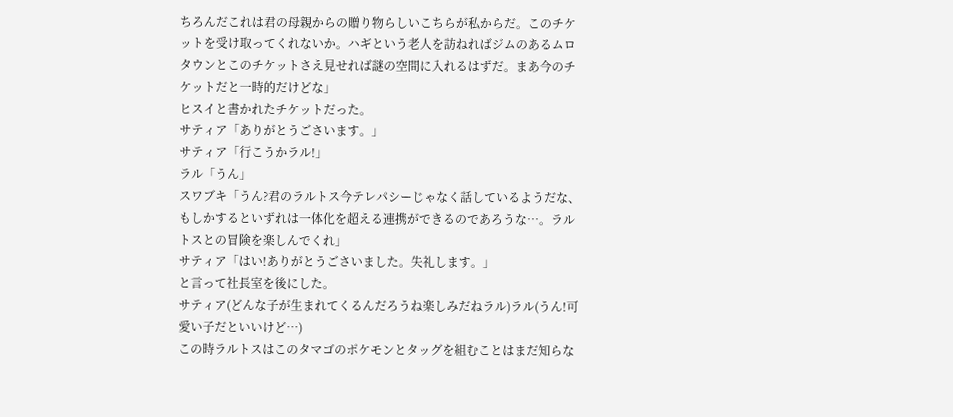ちろんだこれは君の母親からの贈り物らしいこちらが私からだ。このチケットを受け取ってくれないか。ハギという老人を訪ねればジムのあるムロタウンとこのチケットさえ見せれば謎の空間に入れるはずだ。まあ今のチケットだと一時的だけどな」
ヒスイと書かれたチケットだった。
サティア「ありがとうごさいます。」
サティア「行こうかラル!」
ラル「うん」
スワブキ「うん?君のラルトス今テレパシーじゃなく話しているようだな、もしかするといずれは一体化を超える連携ができるのであろうな…。ラルトスとの冒険を楽しんでくれ」
サティア「はい!ありがとうごさいました。失礼します。」
と言って社長室を後にした。
サティア(どんな子が生まれてくるんだろうね楽しみだねラル)ラル(うん!可愛い子だといいけど…)
この時ラルトスはこのタマゴのポケモンとタッグを組むことはまだ知らな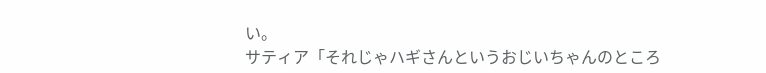い。
サティア「それじゃハギさんというおじいちゃんのところ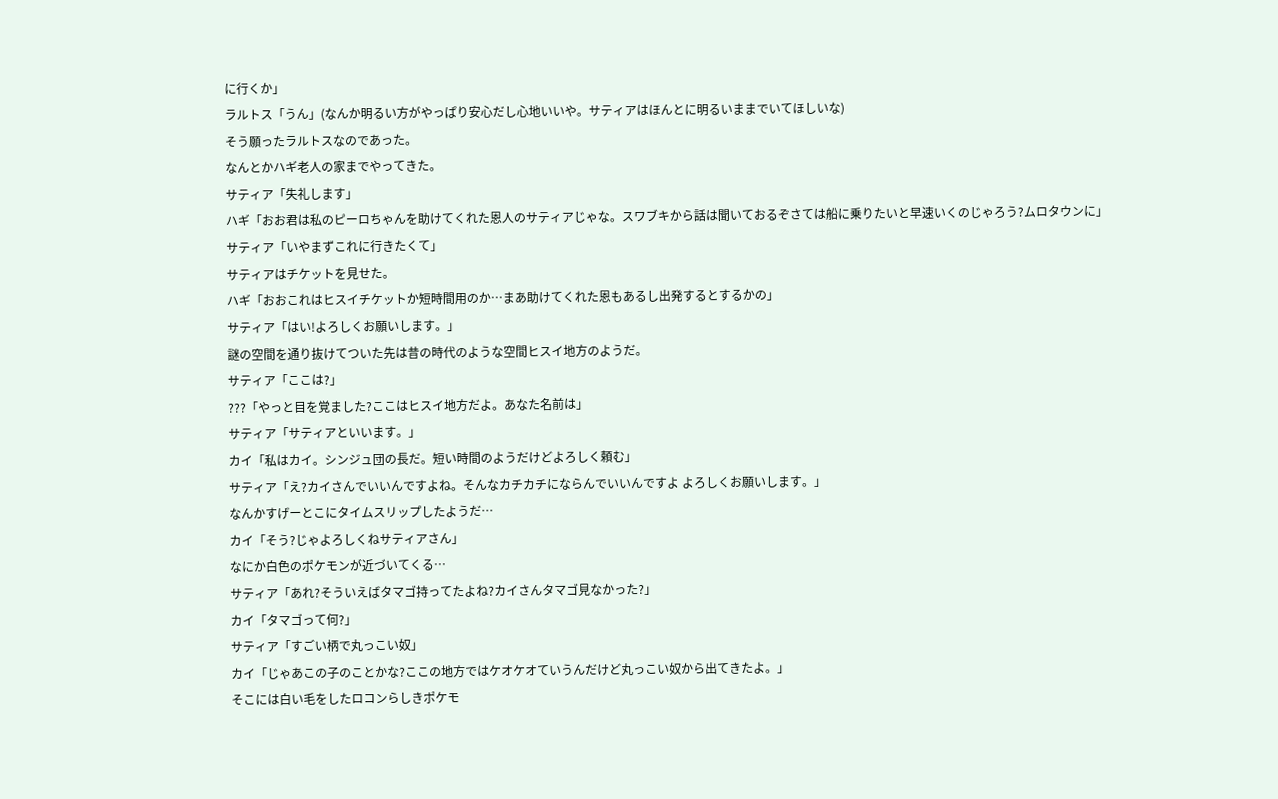に行くか」
ラルトス「うん」(なんか明るい方がやっぱり安心だし心地いいや。サティアはほんとに明るいままでいてほしいな)
そう願ったラルトスなのであった。
なんとかハギ老人の家までやってきた。
サティア「失礼します」
ハギ「おお君は私のピーロちゃんを助けてくれた恩人のサティアじゃな。スワブキから話は聞いておるぞさては船に乗りたいと早速いくのじゃろう?ムロタウンに」
サティア「いやまずこれに行きたくて」
サティアはチケットを見せた。
ハギ「おおこれはヒスイチケットか短時間用のか…まあ助けてくれた恩もあるし出発するとするかの」
サティア「はい!よろしくお願いします。」
謎の空間を通り抜けてついた先は昔の時代のような空間ヒスイ地方のようだ。
サティア「ここは?」
???「やっと目を覚ました?ここはヒスイ地方だよ。あなた名前は」
サティア「サティアといいます。」
カイ「私はカイ。シンジュ団の長だ。短い時間のようだけどよろしく頼む」
サティア「え?カイさんでいいんですよね。そんなカチカチにならんでいいんですよ よろしくお願いします。」
なんかすげーとこにタイムスリップしたようだ…
カイ「そう?じゃよろしくねサティアさん」
なにか白色のポケモンが近づいてくる…
サティア「あれ?そういえばタマゴ持ってたよね?カイさんタマゴ見なかった?」
カイ「タマゴって何?」
サティア「すごい柄で丸っこい奴」
カイ「じゃあこの子のことかな?ここの地方ではケオケオていうんだけど丸っこい奴から出てきたよ。」
そこには白い毛をしたロコンらしきポケモ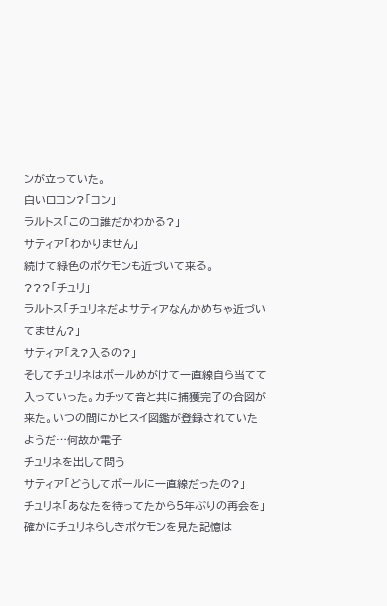ンが立っていた。
白いロコン?「コン」
ラルトス「このコ誰だかわかる?」
サティア「わかりません」
続けて緑色のポケモンも近づいて来る。
???「チュリ」
ラルトス「チュリネだよサティアなんかめちゃ近づいてません?」
サティア「え?入るの?」
そしてチュリネはボールめがけて一直線自ら当てて入っていった。カチッて音と共に捕獲完了の合図が来た。いつの間にかヒスイ図鑑が登録されていたようだ…何故か電子
チュリネを出して問う
サティア「どうしてボールに一直線だったの?」
チュリネ「あなたを待ってたから5年ぶりの再会を」
確かにチュリネらしきポケモンを見た記憶は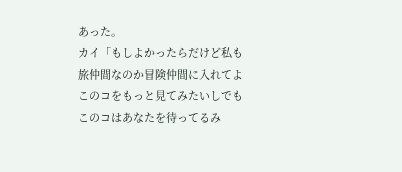あった。
カイ「もしよかったらだけど私も旅仲間なのか冒険仲間に入れてよこのコをもっと見てみたいしでもこのコはあなたを待ってるみ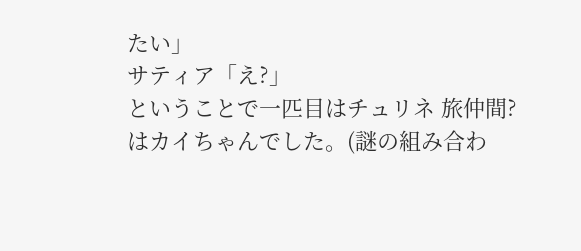たい」
サティア「え?」
ということで一匹目はチュリネ 旅仲間?はカイちゃんでした。(謎の組み合わ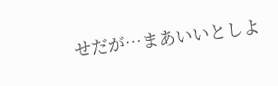せだが…まあいいとしよ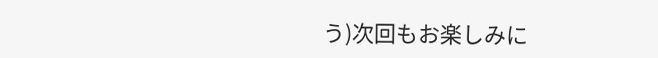う)次回もお楽しみに